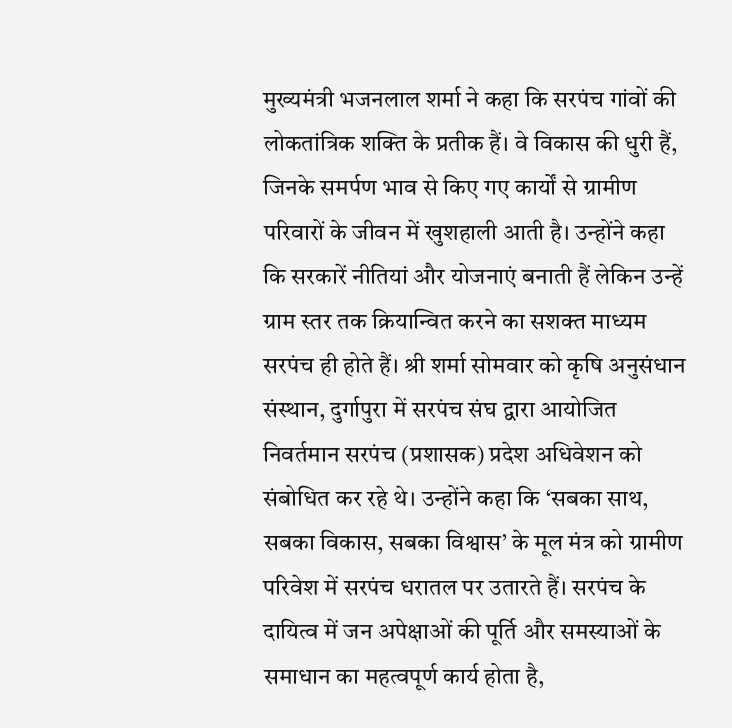मुख्यमंत्री भजनलाल शर्मा ने कहा कि सरपंच गांवों की लोकतांत्रिक शक्ति के प्रतीक हैं। वे विकास की धुरी हैं, जिनके समर्पण भाव से किए गए कार्यों से ग्रामीण परिवारों के जीवन में खुशहाली आती है। उन्होंने कहा कि सरकारें नीतियां और योजनाएं बनाती हैं लेकिन उन्हें ग्राम स्तर तक क्रियान्वित करने का सशक्त माध्यम सरपंच ही होते हैं। श्री शर्मा सोमवार को कृषि अनुसंधान संस्थान, दुर्गापुरा में सरपंच संघ द्वारा आयोजित निवर्तमान सरपंच (प्रशासक) प्रदेश अधिवेशन को संबोधित कर रहे थे। उन्होंने कहा कि ‘सबका साथ, सबका विकास, सबका विश्वास’ के मूल मंत्र को ग्रामीण परिवेश में सरपंच धरातल पर उतारते हैं। सरपंच के दायित्व में जन अपेक्षाओं की पूर्ति और समस्याओं के समाधान का महत्वपूर्ण कार्य होता है,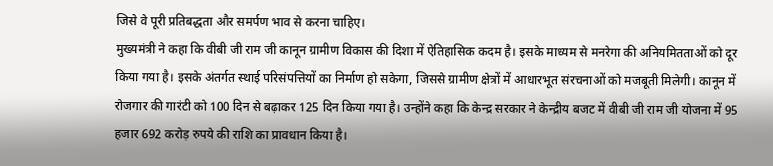जिसे वे पूरी प्रतिबद्धता और समर्पण भाव से करना चाहिए।
मुख्यमंत्री ने कहा कि वीबी जी राम जी कानून ग्रामीण विकास की दिशा में ऐतिहासिक कदम है। इसके माध्यम से मनरेगा की अनियमितताओं को दूर किया गया है। इसके अंतर्गत स्थाई परिसंपत्तियों का निर्माण हो सकेगा, जिससे ग्रामीण क्षेत्रों में आधारभूत संरचनाओं को मजबूती मिलेगी। कानून में रोजगार की गारंटी को 100 दिन से बढ़ाकर 125 दिन किया गया है। उन्होंने कहा कि केन्द्र सरकार ने केन्द्रीय बजट में वीबी जी राम जी योजना में 95 हजार 692 करोड़ रुपये की राशि का प्रावधान किया है।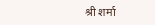श्री शर्मा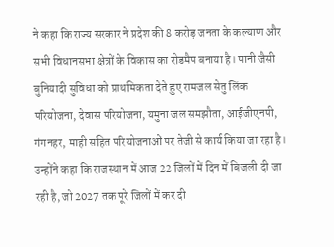ने कहा कि राज्य सरकार ने प्रदेश की 8 करोड़ जनता के कल्याण और सभी विधानसभा क्षेत्रों के विकास का रोडमैप बनाया है। पानी जैसी बुनियादी सुविधा को प्राथमिकता देते हुए रामजल सेतु लिंक परियोजना, देवास परियोजना, यमुना जल समझौता, आईजीएनपी, गंगनहर, माही सहित परियोजनाओं पर तेजी से कार्य किया जा रहा है। उन्होंने कहा कि राजस्थान में आज 22 जिलों में दिन में बिजली दी जा रही है, जो 2027 तक पूरे जिलों में कर दी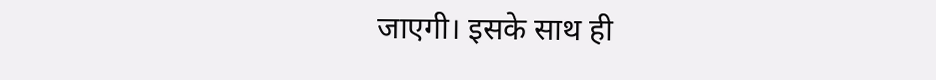जाएगी। इसके साथ ही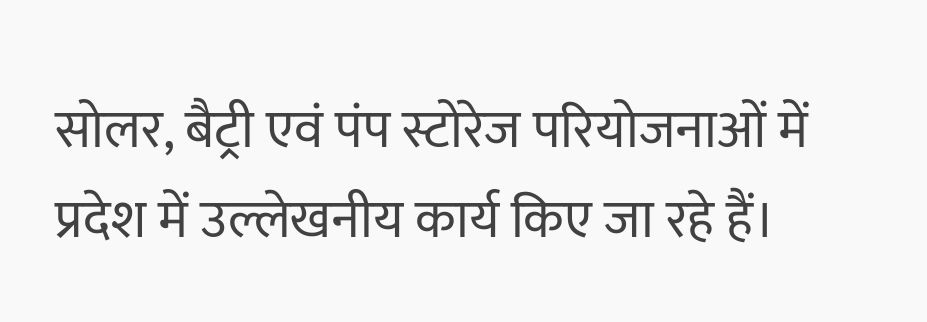सोलर, बैट्री एवं पंप स्टोरेज परियोजनाओं में प्रदेश में उल्लेखनीय कार्य किए जा रहे हैं।